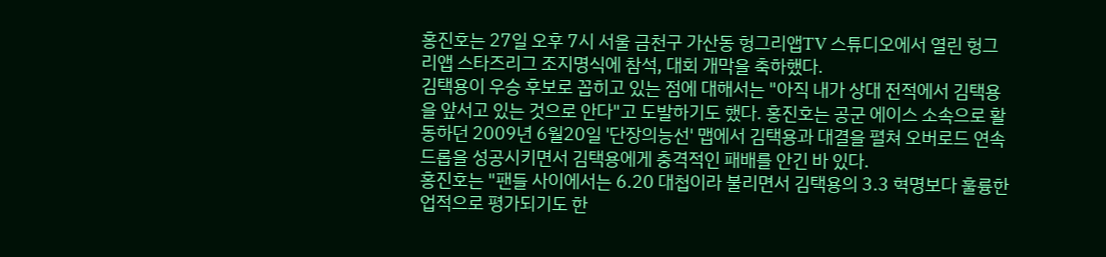홍진호는 27일 오후 7시 서울 금천구 가산동 헝그리앱TV 스튜디오에서 열린 헝그리앱 스타즈리그 조지명식에 참석, 대회 개막을 축하했다.
김택용이 우승 후보로 꼽히고 있는 점에 대해서는 "아직 내가 상대 전적에서 김택용을 앞서고 있는 것으로 안다"고 도발하기도 했다. 홍진호는 공군 에이스 소속으로 활동하던 2009년 6월20일 '단장의능선' 맵에서 김택용과 대결을 펼쳐 오버로드 연속 드롭을 성공시키면서 김택용에게 충격적인 패배를 안긴 바 있다.
홍진호는 "팬들 사이에서는 6.20 대첩이라 불리면서 김택용의 3.3 혁명보다 훌륭한 업적으로 평가되기도 한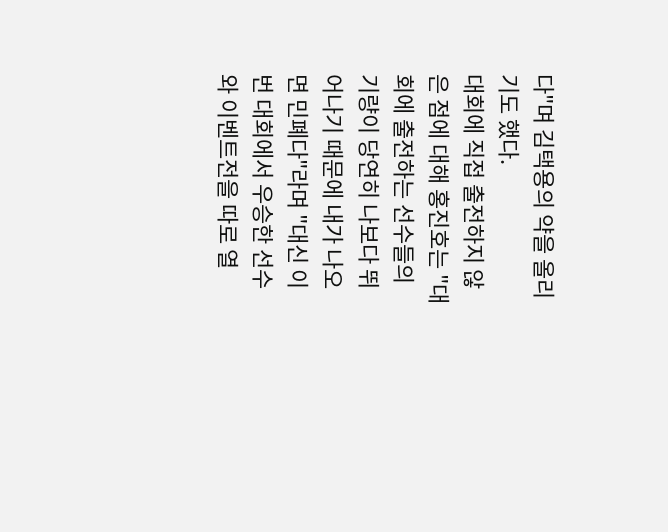다"며 김택용의 약을 올리기도 했다.
대회에 직접 출전하지 않은 점에 대해 홍진호는 "대회에 출전하는 선수들의 기량이 당연히 나보다 뛰어나기 때문에 내가 나오면 민폐다"라며 "대신 이번 대회에서 우승한 선수와 이벤트전을 따로 열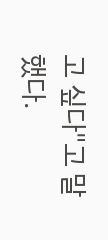고 싶다"고 말했다.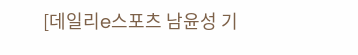[데일리e스포츠 남윤성 기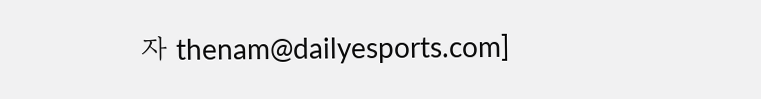자 thenam@dailyesports.com]